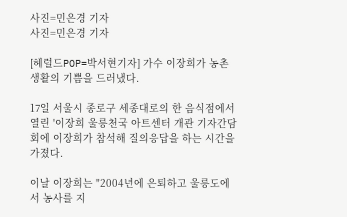사진=민은경 기자
사진=민은경 기자

[헤럴드POP=박서현기자] 가수 이장희가 농촌생활의 기쁨을 드러냈다.

17일 서울시 종로구 세종대로의 한 음식점에서 열린 '이장희 울릉천국 아트센터 개관 기자간담회에 이장희가 참석해 질의응답을 하는 시간을 가졌다.

이날 이장희는 "2004년에 은퇴하고 울릉도에서 농사를 지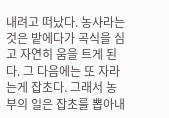내려고 떠났다. 농사라는 것은 밭에다가 곡식을 심고 자연히 움을 트게 된다. 그 다음에는 또 자라는게 잡초다. 그래서 농부의 일은 잡초를 뽑아내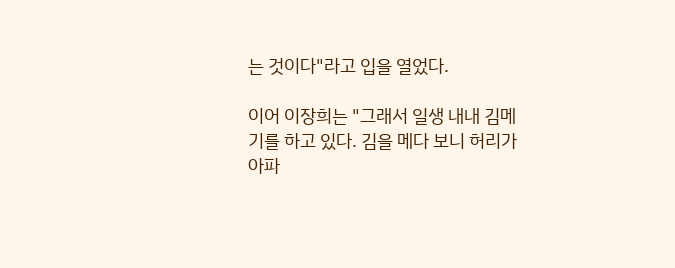는 것이다"라고 입을 열었다.

이어 이장희는 "그래서 일생 내내 김메기를 하고 있다. 김을 메다 보니 허리가 아파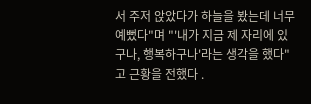서 주저 앉았다가 하늘을 봤는데 너무 예뻤다"며 "'내가 지금 제 자리에 있구나, 행복하구나'라는 생각을 했다"고 근황을 전했다 .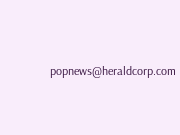popnews@heraldcorp.com